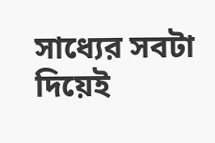সাধ্যের সবটা দিয়েই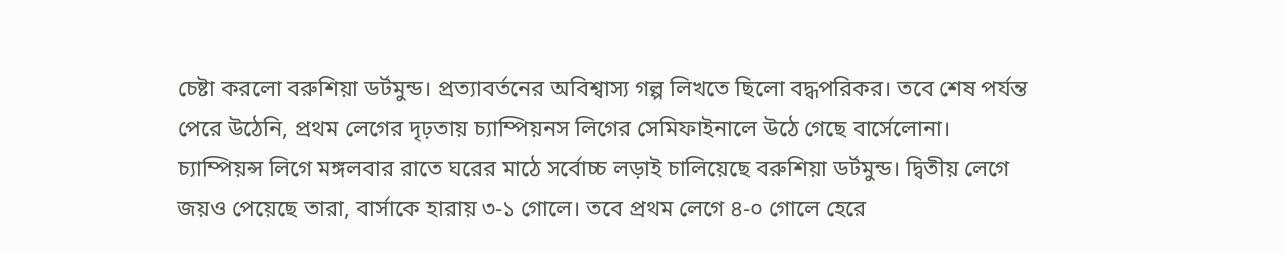চেষ্টা করলো বরুশিয়া ডর্টমুন্ড। প্রত্যাবর্তনের অবিশ্বাস্য গল্প লিখতে ছিলো বদ্ধপরিকর। তবে শেষ পর্যন্ত পেরে উঠেনি, প্রথম লেগের দৃঢ়তায় চ্যাম্পিয়নস লিগের সেমিফাইনালে উঠে গেছে বার্সেলোনা।
চ্যাম্পিয়ন্স লিগে মঙ্গলবার রাতে ঘরের মাঠে সর্বোচ্চ লড়াই চালিয়েছে বরুশিয়া ডর্টমুন্ড। দ্বিতীয় লেগে জয়ও পেয়েছে তারা, বার্সাকে হারায় ৩-১ গোলে। তবে প্রথম লেগে ৪-০ গোলে হেরে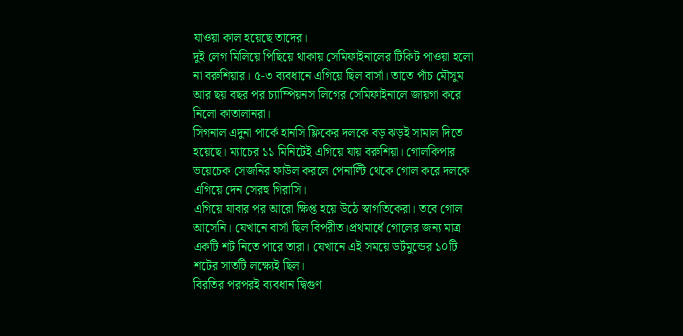যাওয়া কাল হয়েছে তাদের।
দুই লেগ মিলিয়ে পিছিয়ে থাকায় সেমিফাইনালের টিকিট পাওয়া হলো না বরুশিয়ার। ৫-৩ ব্যবধানে এগিয়ে ছিল বার্সা। তাতে পাঁচ মৌসুম আর ছয় বছর পর চ্যাম্পিয়নস লিগের সেমিফাইনালে জায়গা করে নিলো কাতালানরা।
সিগনাল এদুনা পার্কে হানসি ফ্লিকের দলকে বড় ঝড়ই সামাল দিতে হয়েছে। ম্যাচের ১১ মিনিটেই এগিয়ে যায় বরুশিয়া। গোলকিপার ভয়েচেক সেজনির ফাউল করলে পেনাল্টি থেকে গোল করে দলকে এগিয়ে দেন সেরহু গিরাসি।
এগিয়ে যাবার পর আরো ক্ষিপ্ত হয়ে উঠে স্বাগতিকেরা। তবে গোল আসেনি। যেখানে বার্সা ছিল বিপরীত।প্রথমার্ধে গোলের জন্য মাত্র একটি শট নিতে পারে তারা। যেখানে এই সময়ে ডর্টমুন্ডের ১০টি শটের সাতটি লক্ষ্যেই ছিল।
বিরতির পরপরই ব্যবধান দ্বিগুণ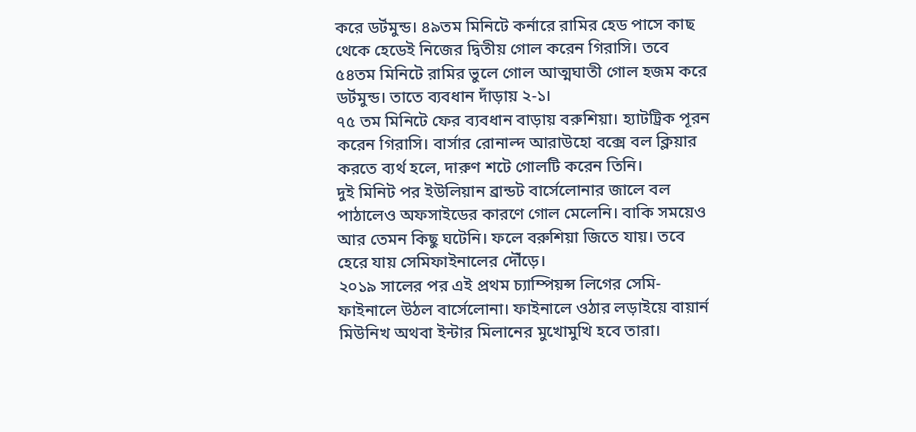করে ডর্টমুন্ড। ৪৯তম মিনিটে কর্নারে রামির হেড পাসে কাছ থেকে হেডেই নিজের দ্বিতীয় গোল করেন গিরাসি। তবে ৫৪তম মিনিটে রামির ভুলে গোল আত্মঘাতী গোল হজম করে ডর্টমুন্ড। তাতে ব্যবধান দাঁড়ায় ২-১।
৭৫ তম মিনিটে ফের ব্যবধান বাড়ায় বরুশিয়া। হ্যাটট্রিক পূরন করেন গিরাসি। বার্সার রোনাল্দ আরাউহো বক্সে বল ক্লিয়ার করতে ব্যর্থ হলে, দারুণ শটে গোলটি করেন তিনি।
দুই মিনিট পর ইউলিয়ান ব্রান্ডট বার্সেলোনার জালে বল পাঠালেও অফসাইডের কারণে গোল মেলেনি। বাকি সময়েও আর তেমন কিছু ঘটেনি। ফলে বরুশিয়া জিতে যায়। তবে হেরে যায় সেমিফাইনালের দৌঁড়ে।
২০১৯ সালের পর এই প্রথম চ্যাম্পিয়ন্স লিগের সেমি-ফাইনালে উঠল বার্সেলোনা। ফাইনালে ওঠার লড়াইয়ে বায়ার্ন মিউনিখ অথবা ইন্টার মিলানের মুখোমুখি হবে তারা।